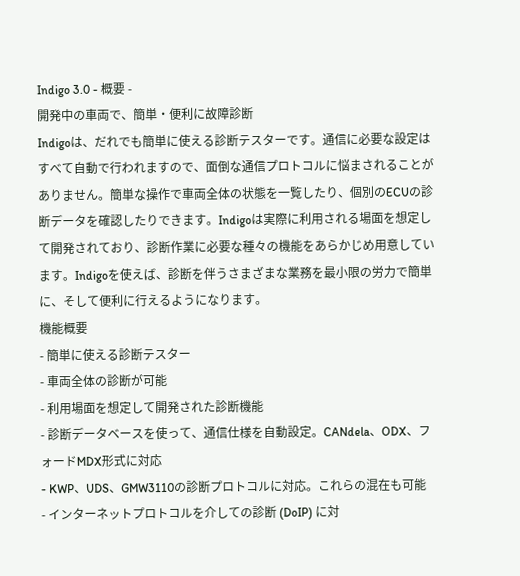Indigo 3.0 - 概要 -
開発中の車両で、簡単・便利に故障診断
Indigoは、だれでも簡単に使える診断テスターです。通信に必要な設定はすべて自動で行われますので、面倒な通信プロトコルに悩まされることがありません。簡単な操作で車両全体の状態を一覧したり、個別のECUの診断データを確認したりできます。Indigoは実際に利用される場面を想定して開発されており、診断作業に必要な種々の機能をあらかじめ用意しています。Indigoを使えば、診断を伴うさまざまな業務を最小限の労力で簡単に、そして便利に行えるようになります。
機能概要
- 簡単に使える診断テスター
- 車両全体の診断が可能
- 利用場面を想定して開発された診断機能
- 診断データベースを使って、通信仕様を自動設定。CANdela、ODX、フォードMDX形式に対応
- KWP、UDS、GMW3110の診断プロトコルに対応。これらの混在も可能
- インターネットプロトコルを介しての診断 (DoIP) に対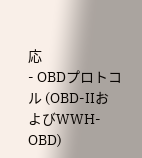応
- OBDプロトコル (OBD-IIおよびWWH-OBD)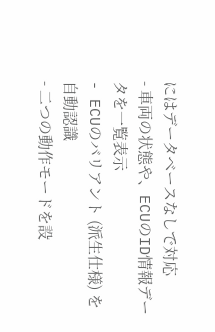にはデータベースなしで対応
- 車両の状態や、ECUのID情報データを一覧表示
- ECUのバリアント (派生仕様) を自動認識
- 二つの動作モードを設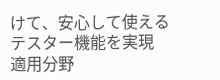けて、安心して使えるテスター機能を実現
適用分野